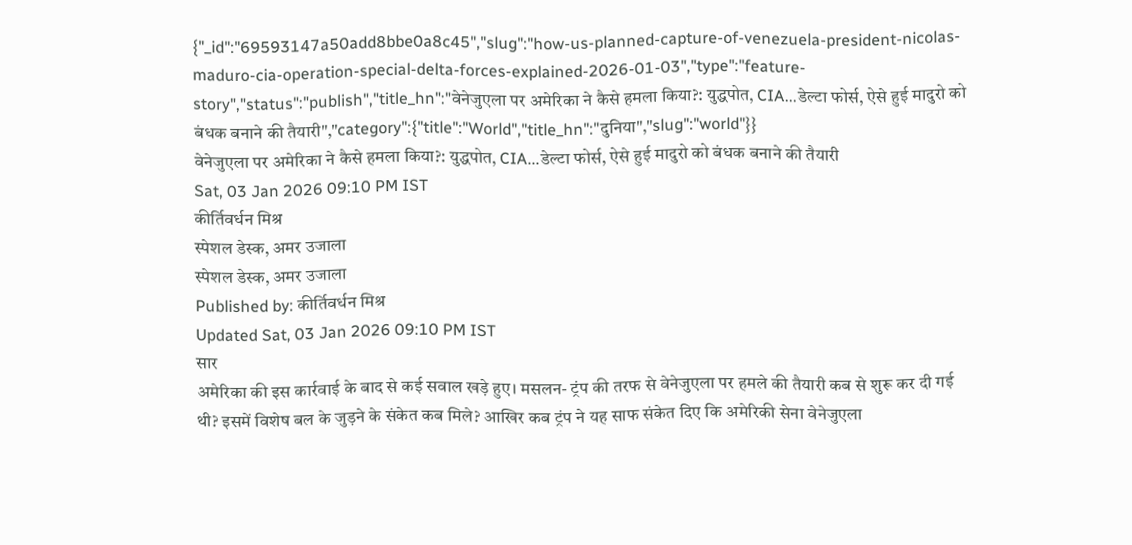{"_id":"69593147a50add8bbe0a8c45","slug":"how-us-planned-capture-of-venezuela-president-nicolas-maduro-cia-operation-special-delta-forces-explained-2026-01-03","type":"feature-story","status":"publish","title_hn":"वेनेजुएला पर अमेरिका ने कैसे हमला किया?: युद्धपोत, CIA...डेल्टा फोर्स, ऐसे हुई मादुरो को बंधक बनाने की तैयारी","category":{"title":"World","title_hn":"दुनिया","slug":"world"}}
वेनेजुएला पर अमेरिका ने कैसे हमला किया?: युद्धपोत, CIA...डेल्टा फोर्स, ऐसे हुई मादुरो को बंधक बनाने की तैयारी
Sat, 03 Jan 2026 09:10 PM IST
कीर्तिवर्धन मिश्र
स्पेशल डेस्क, अमर उजाला
स्पेशल डेस्क, अमर उजाला
Published by: कीर्तिवर्धन मिश्र
Updated Sat, 03 Jan 2026 09:10 PM IST
सार
अमेरिका की इस कार्रवाई के बाद से कई सवाल खड़े हुए। मसलन- ट्रंप की तरफ से वेनेजुएला पर हमले की तैयारी कब से शुरू कर दी गई थी? इसमें विशेष बल के जुड़ने के संकेत कब मिले? आखिर कब ट्रंप ने यह साफ संकेत दिए कि अमेरिकी सेना वेनेजुएला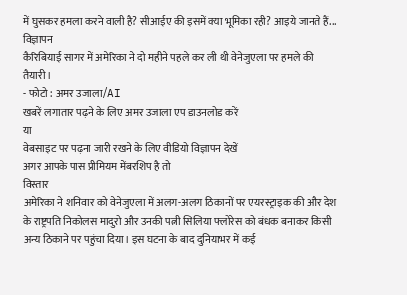में घुसकर हमला करने वाली है? सीआईए की इसमें क्या भूमिका रही? आइये जानते हैं...
विज्ञापन
कैरिबियाई सागर में अमेरिका ने दो महीने पहले कर ली थी वेनेजुएला पर हमले की तैयारी।
- फोटो : अमर उजाला/AI
खबरें लगातार पढ़ने के लिए अमर उजाला एप डाउनलोड करें
या
वेबसाइट पर पढ़ना जारी रखने के लिए वीडियो विज्ञापन देखें
अगर आपके पास प्रीमियम मेंबरशिप है तो
विस्तार
अमेरिका ने शनिवार को वेनेजुएला में अलग-अलग ठिकानों पर एयरस्ट्राइक की और देश के राष्ट्रपति निकोलस मादुरो और उनकी पत्नी सिलिया फ्लोरेस को बंधक बनाकर किसी अन्य ठिकाने पर पहुंचा दिया। इस घटना के बाद दुनियाभर में कई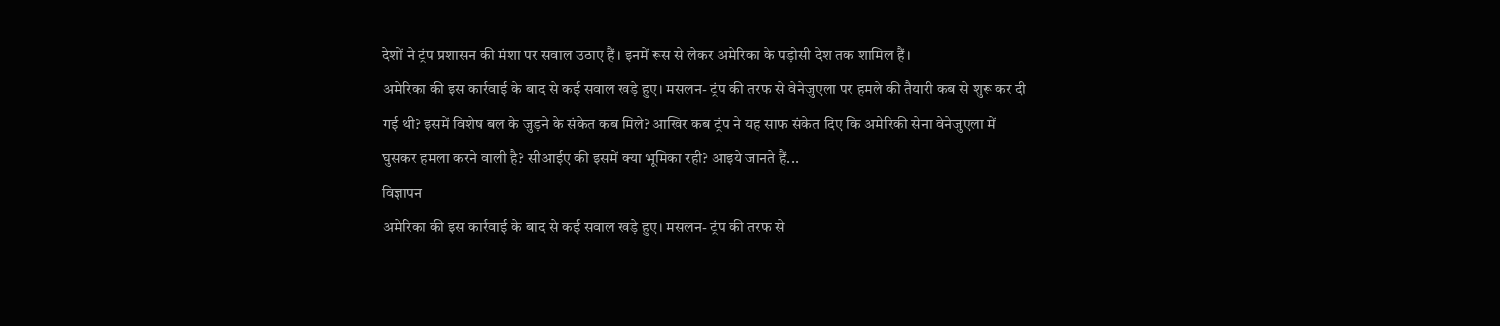देशों ने ट्रंप प्रशासन की मंशा पर सवाल उठाए हैं। इनमें रूस से लेकर अमेरिका के पड़ोसी देश तक शामिल हैं।
अमेरिका की इस कार्रवाई के बाद से कई सवाल खड़े हुए। मसलन- ट्रंप की तरफ से वेनेजुएला पर हमले की तैयारी कब से शुरू कर दी गई थी? इसमें विशेष बल के जुड़ने के संकेत कब मिले? आखिर कब ट्रंप ने यह साफ संकेत दिए कि अमेरिकी सेना वेनेजुएला में घुसकर हमला करने वाली है? सीआईए की इसमें क्या भूमिका रही? आइये जानते हैं...
विज्ञापन
अमेरिका की इस कार्रवाई के बाद से कई सवाल खड़े हुए। मसलन- ट्रंप की तरफ से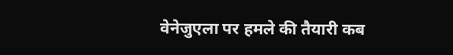वेनेजुएला पर हमले की तैयारी कब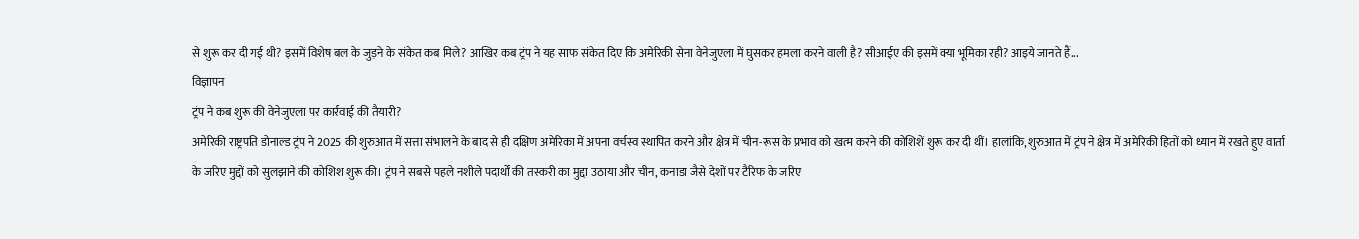से शुरू कर दी गई थी? इसमें विशेष बल के जुड़ने के संकेत कब मिले? आखिर कब ट्रंप ने यह साफ संकेत दिए कि अमेरिकी सेना वेनेजुएला में घुसकर हमला करने वाली है? सीआईए की इसमें क्या भूमिका रही? आइये जानते हैं...
विज्ञापन
ट्रंप ने कब शुरू की वेनेजुएला पर कार्रवाई की तैयारी?
अमेरिकी राष्ट्रपति डोनाल्ड ट्रंप ने 2025 की शुरुआत में सत्ता संभालने के बाद से ही दक्षिण अमेरिका में अपना वर्चस्व स्थापित करने और क्षेत्र में चीन-रूस के प्रभाव को खत्म करने की कोशिशें शुरू कर दी थीं। हालांकि, शुरुआत में ट्रंप ने क्षेत्र में अमेरिकी हितों को ध्यान में रखते हुए वार्ता के जरिए मुद्दों को सुलझाने की कोशिश शुरू की। ट्रंप ने सबसे पहले नशीले पदार्थों की तस्करी का मुद्दा उठाया और चीन, कनाडा जैसे देशों पर टैरिफ के जरिए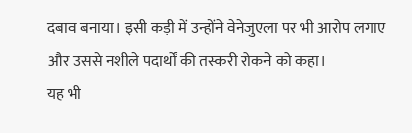दबाव बनाया। इसी कड़ी में उन्होंने वेनेजुएला पर भी आरोप लगाए और उससे नशीले पदार्थों की तस्करी रोकने को कहा।
यह भी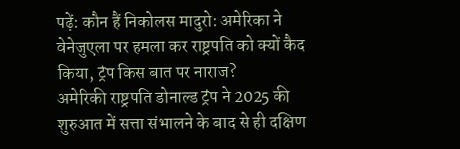पढ़ें: कौन हैं निकोलस मादुरो: अमेरिका ने वेनेजुएला पर हमला कर राष्ट्रपति को क्यों कैद किया, ट्रंप किस बात पर नाराज?
अमेरिकी राष्ट्रपति डोनाल्ड ट्रंप ने 2025 की शुरुआत में सत्ता संभालने के बाद से ही दक्षिण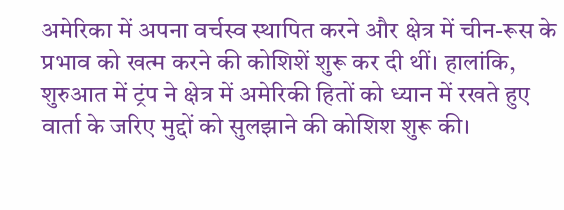अमेरिका में अपना वर्चस्व स्थापित करने और क्षेत्र में चीन-रूस के प्रभाव को खत्म करने की कोशिशें शुरू कर दी थीं। हालांकि, शुरुआत में ट्रंप ने क्षेत्र में अमेरिकी हितों को ध्यान में रखते हुए वार्ता के जरिए मुद्दों को सुलझाने की कोशिश शुरू की।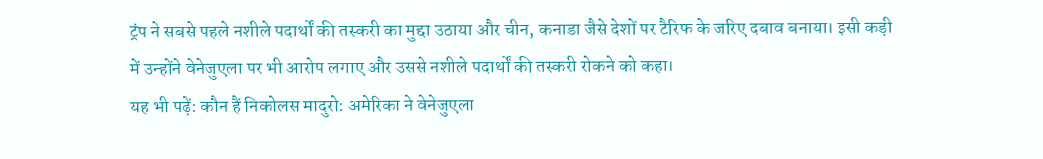ट्रंप ने सबसे पहले नशीले पदार्थों की तस्करी का मुद्दा उठाया और चीन, कनाडा जैसे देशों पर टैरिफ के जरिए दबाव बनाया। इसी कड़ी में उन्होंने वेनेजुएला पर भी आरोप लगाए और उससे नशीले पदार्थों की तस्करी रोकने को कहा।
यह भी पढ़ें: कौन हैं निकोलस मादुरो: अमेरिका ने वेनेजुएला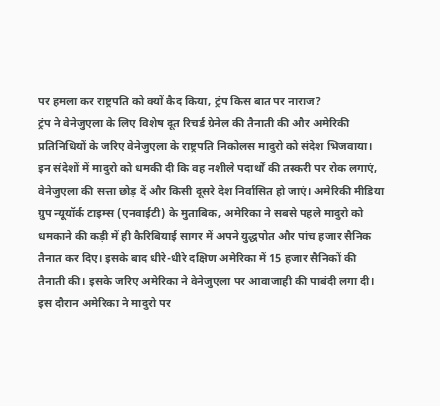पर हमला कर राष्ट्रपति को क्यों कैद किया, ट्रंप किस बात पर नाराज?
ट्रंप ने वेनेजुएला के लिए विशेष दूत रिचर्ड ग्रेनेल की तैनाती की और अमेरिकी प्रतिनिधियों के जरिए वेनेजुएला के राष्ट्रपति निकोलस मादुरो को संदेश भिजवाया। इन संदेशों में मादुरो को धमकी दी कि वह नशीले पदार्थों की तस्करी पर रोक लगाएं, वेनेजुएला की सत्ता छोड़ दें और किसी दूसरे देश निर्वासित हो जाएं। अमेरिकी मीडिया ग्रुप न्यूयॉर्क टाइम्स (एनवाईटी) के मुताबिक, अमेरिका ने सबसे पहले मादुरो को धमकाने की कड़ी में ही कैरिबियाई सागर में अपने युद्धपोत और पांच हजार सैनिक तैनात कर दिए। इसके बाद धीरे-धीरे दक्षिण अमेरिका में 15 हजार सैनिकों की तैनाती की। इसके जरिए अमेरिका ने वेनेजुएला पर आवाजाही की पाबंदी लगा दी। इस दौरान अमेरिका ने मादुरो पर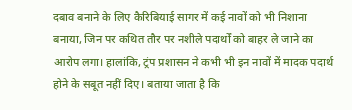दबाव बनाने के लिए कैरिबियाई सागर में कई नावों को भी निशाना बनाया, जिन पर कथित तौर पर नशीले पदार्थों को बाहर ले जाने का आरोप लगा। हालांकि, ट्रंप प्रशासन ने कभी भी इन नावों में मादक पदार्थ होने के सबूत नहीं दिए। बताया जाता है कि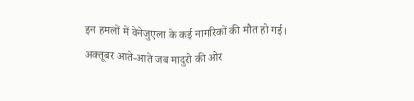इन हमलों में वेनेजुएला के कई नागरिकों की मौत हो गई।
अक्तूबर आते-आते जब मादुरो की ओर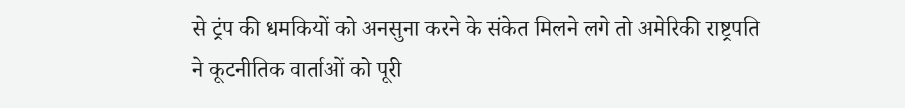से ट्रंप की धमकियों को अनसुना करने के संकेत मिलने लगे तो अमेरिकी राष्ट्रपति ने कूटनीतिक वार्ताओं को पूरी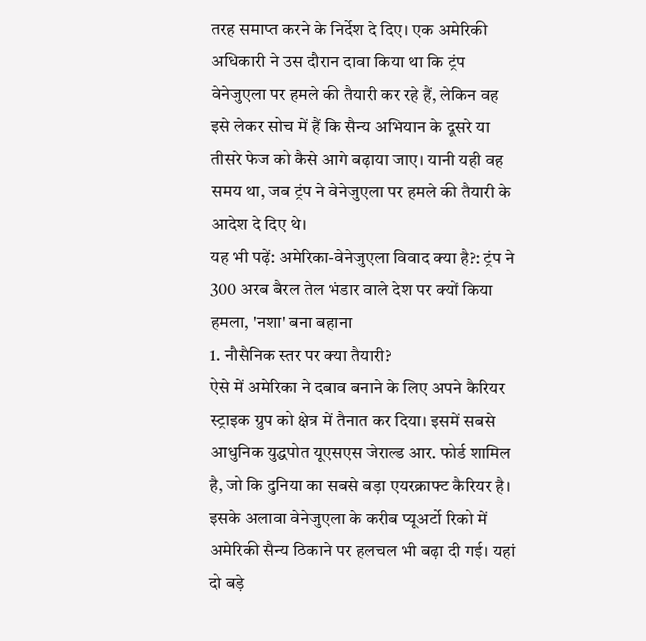तरह समाप्त करने के निर्देश दे दिए। एक अमेरिकी अधिकारी ने उस दौरान दावा किया था कि ट्रंप वेनेजुएला पर हमले की तैयारी कर रहे हैं, लेकिन वह इसे लेकर सोच में हैं कि सैन्य अभियान के दूसरे या तीसरे फेज को कैसे आगे बढ़ाया जाए। यानी यही वह समय था, जब ट्रंप ने वेनेजुएला पर हमले की तैयारी के आदेश दे दिए थे।
यह भी पढ़ें: अमेरिका-वेनेजुएला विवाद क्या है?: ट्रंप ने 300 अरब बैरल तेल भंडार वाले देश पर क्यों किया हमला, 'नशा' बना बहाना
1. नौसैनिक स्तर पर क्या तैयारी?
ऐसे में अमेरिका ने दबाव बनाने के लिए अपने कैरियर स्ट्राइक ग्रुप को क्षेत्र में तैनात कर दिया। इसमें सबसे आधुनिक युद्धपोत यूएसएस जेराल्ड आर. फोर्ड शामिल है, जो कि दुनिया का सबसे बड़ा एयरक्राफ्ट कैरियर है। इसके अलावा वेनेजुएला के करीब प्यूअर्टो रिको में अमेरिकी सैन्य ठिकाने पर हलचल भी बढ़ा दी गई। यहां दो बड़े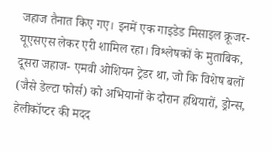जहाज तैनात किए गए। इनमें एक गाइडेड मिसाइल क्रूजर- यूएसएस लेकर एरी शामिल रहा। विश्लेषकों के मुताबिक, दूसरा जहाज- एमवी ओशियन ट्रेडर था, जो कि विशेष बलों (जैसे डेल्टा फोर्स) को अभियानों के दौरान हथियारों, ड्रोन्स, हेलीकॉप्टर की मदद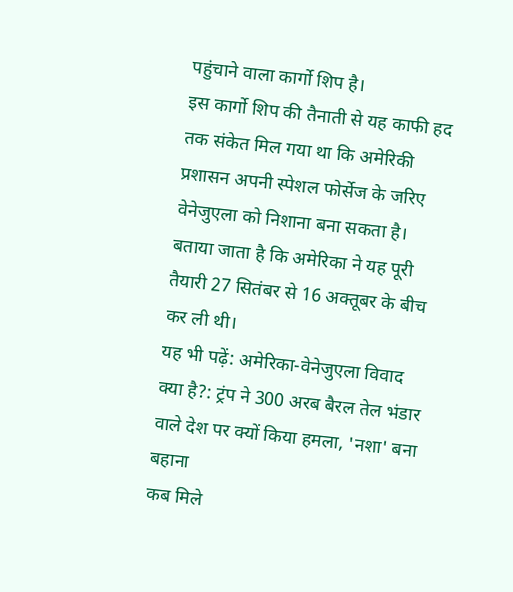पहुंचाने वाला कार्गो शिप है।
इस कार्गो शिप की तैनाती से यह काफी हद तक संकेत मिल गया था कि अमेरिकी प्रशासन अपनी स्पेशल फोर्सेज के जरिए वेनेजुएला को निशाना बना सकता है। बताया जाता है कि अमेरिका ने यह पूरी तैयारी 27 सितंबर से 16 अक्तूबर के बीच कर ली थी।
यह भी पढ़ें: अमेरिका-वेनेजुएला विवाद क्या है?: ट्रंप ने 300 अरब बैरल तेल भंडार वाले देश पर क्यों किया हमला, 'नशा' बना बहाना
कब मिले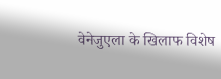वेनेजुएला के खिलाफ विशेष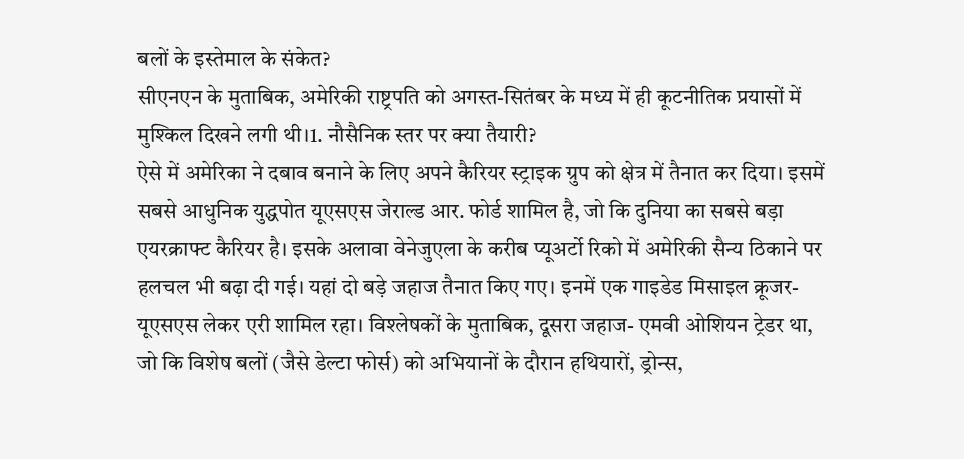बलों के इस्तेमाल के संकेत?
सीएनएन के मुताबिक, अमेरिकी राष्ट्रपति को अगस्त-सितंबर के मध्य में ही कूटनीतिक प्रयासों में मुश्किल दिखने लगी थी।1. नौसैनिक स्तर पर क्या तैयारी?
ऐसे में अमेरिका ने दबाव बनाने के लिए अपने कैरियर स्ट्राइक ग्रुप को क्षेत्र में तैनात कर दिया। इसमें सबसे आधुनिक युद्धपोत यूएसएस जेराल्ड आर. फोर्ड शामिल है, जो कि दुनिया का सबसे बड़ा एयरक्राफ्ट कैरियर है। इसके अलावा वेनेजुएला के करीब प्यूअर्टो रिको में अमेरिकी सैन्य ठिकाने पर हलचल भी बढ़ा दी गई। यहां दो बड़े जहाज तैनात किए गए। इनमें एक गाइडेड मिसाइल क्रूजर- यूएसएस लेकर एरी शामिल रहा। विश्लेषकों के मुताबिक, दूसरा जहाज- एमवी ओशियन ट्रेडर था, जो कि विशेष बलों (जैसे डेल्टा फोर्स) को अभियानों के दौरान हथियारों, ड्रोन्स,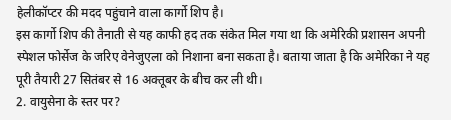हेलीकॉप्टर की मदद पहुंचाने वाला कार्गो शिप है।
इस कार्गो शिप की तैनाती से यह काफी हद तक संकेत मिल गया था कि अमेरिकी प्रशासन अपनी स्पेशल फोर्सेज के जरिए वेनेजुएला को निशाना बना सकता है। बताया जाता है कि अमेरिका ने यह पूरी तैयारी 27 सितंबर से 16 अक्तूबर के बीच कर ली थी।
2. वायुसेना के स्तर पर?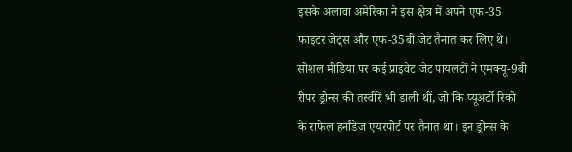इसके अलावा अमेरिका ने इस क्षेत्र में अपने एफ-35 फाइटर जेट्स और एफ-35बी जेट तैनात कर लिए थे। सोशल मीडिया पर कई प्राइवेट जेट पायलटों ने एमक्यू-9बी रीपर ड्रोन्स की तस्वीरें भी डाली थीं, जो कि प्यूअर्टो रिको के राफेल हर्नांडेज एयरपोर्ट पर तैनात था। इन ड्रोन्स के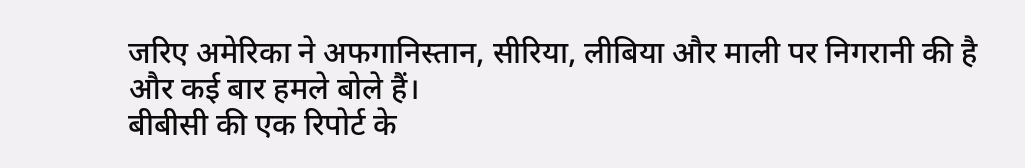जरिए अमेरिका ने अफगानिस्तान, सीरिया, लीबिया और माली पर निगरानी की है और कई बार हमले बोले हैं।
बीबीसी की एक रिपोर्ट के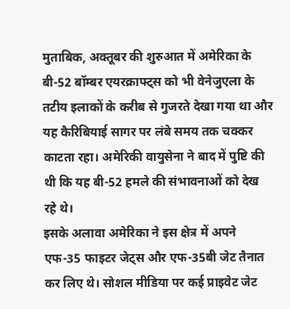मुताबिक, अक्तूबर की शुरुआत में अमेरिका के बी-52 बॉम्बर एयरक्राफ्ट्स को भी वेनेजुएला के तटीय इलाकों के करीब से गुजरते देखा गया था और यह कैरिबियाई सागर पर लंबे समय तक चक्कर काटता रहा। अमेरिकी वायुसेना ने बाद में पुष्टि की थी कि यह बी-52 हमले की संभावनाओं को देख रहे थे।
इसके अलावा अमेरिका ने इस क्षेत्र में अपने एफ-35 फाइटर जेट्स और एफ-35बी जेट तैनात कर लिए थे। सोशल मीडिया पर कई प्राइवेट जेट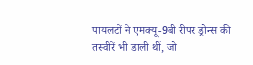पायलटों ने एमक्यू-9बी रीपर ड्रोन्स की तस्वीरें भी डाली थीं, जो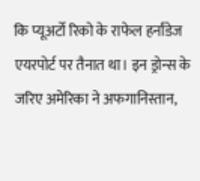कि प्यूअर्टो रिको के राफेल हर्नांडेज एयरपोर्ट पर तैनात था। इन ड्रोन्स के जरिए अमेरिका ने अफगानिस्तान,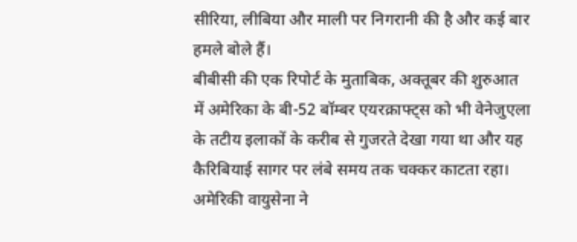सीरिया, लीबिया और माली पर निगरानी की है और कई बार हमले बोले हैं।
बीबीसी की एक रिपोर्ट के मुताबिक, अक्तूबर की शुरुआत में अमेरिका के बी-52 बॉम्बर एयरक्राफ्ट्स को भी वेनेजुएला के तटीय इलाकों के करीब से गुजरते देखा गया था और यह कैरिबियाई सागर पर लंबे समय तक चक्कर काटता रहा। अमेरिकी वायुसेना ने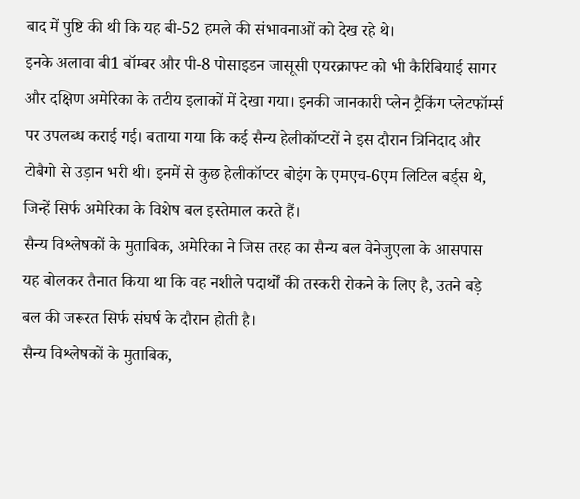बाद में पुष्टि की थी कि यह बी-52 हमले की संभावनाओं को देख रहे थे।
इनके अलावा बी1 बॉम्बर और पी-8 पोसाइडन जासूसी एयरक्राफ्ट को भी कैरिबियाई सागर और दक्षिण अमेरिका के तटीय इलाकों में देखा गया। इनकी जानकारी प्लेन ट्रैकिंग प्लेटफॉर्म्स पर उपलब्ध कराई गई। बताया गया कि कई सैन्य हेलीकॉप्टरों ने इस दौरान त्रिनिदाद और टोबैगो से उड़ान भरी थी। इनमें से कुछ हेलीकॉप्टर बोइंग के एमएच-6एम लिटिल बर्ड्स थे, जिन्हें सिर्फ अमेरिका के विशेष बल इस्तेमाल करते हैं।
सैन्य विश्लेषकों के मुताबिक, अमेरिका ने जिस तरह का सैन्य बल वेनेजुएला के आसपास यह बोलकर तैनात किया था कि वह नशीले पदार्थों की तस्करी रोकने के लिए है, उतने बड़े बल की जरूरत सिर्फ संघर्ष के दौरान होती है।
सैन्य विश्लेषकों के मुताबिक,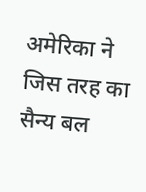अमेरिका ने जिस तरह का सैन्य बल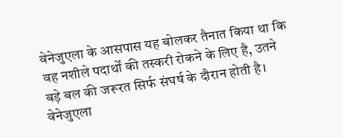वेनेजुएला के आसपास यह बोलकर तैनात किया था कि वह नशीले पदार्थों की तस्करी रोकने के लिए है, उतने बड़े बल की जरूरत सिर्फ संघर्ष के दौरान होती है।
वेनेजुएला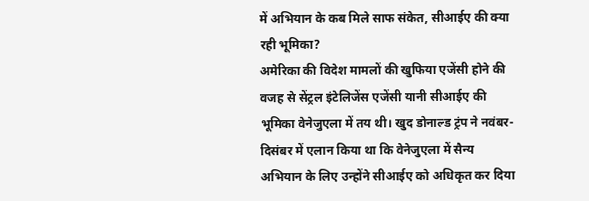में अभियान के कब मिले साफ संकेत, सीआईए की क्या रही भूमिका?
अमेरिका की विदेश मामलों की खुफिया एजेंसी होने की वजह से सेंट्रल इंटेलिजेंस एजेंसी यानी सीआईए की भूमिका वेनेजुएला में तय थी। खुद डोनाल्ड ट्रंप ने नवंबर-दिसंबर में एलान किया था कि वेनेजुएला में सैन्य अभियान के लिए उन्होंने सीआईए को अधिकृत कर दिया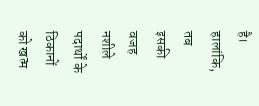है। हालांकि, तब इसकी वजह नशीले पदार्थों के ठिकानों को खत्म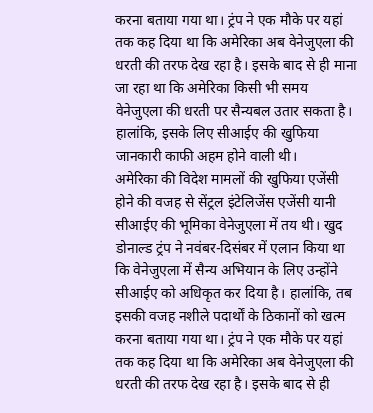करना बताया गया था। ट्रंप ने एक मौके पर यहां तक कह दिया था कि अमेरिका अब वेनेजुएला की धरती की तरफ देख रहा है। इसके बाद से ही माना जा रहा था कि अमेरिका किसी भी समय वेनेजुएला की धरती पर सैन्यबल उतार सकता है। हालांकि, इसके लिए सीआईए की खुफिया जानकारी काफी अहम होने वाली थी।
अमेरिका की विदेश मामलों की खुफिया एजेंसी होने की वजह से सेंट्रल इंटेलिजेंस एजेंसी यानी सीआईए की भूमिका वेनेजुएला में तय थी। खुद डोनाल्ड ट्रंप ने नवंबर-दिसंबर में एलान किया था कि वेनेजुएला में सैन्य अभियान के लिए उन्होंने सीआईए को अधिकृत कर दिया है। हालांकि, तब इसकी वजह नशीले पदार्थों के ठिकानों को खत्म करना बताया गया था। ट्रंप ने एक मौके पर यहां तक कह दिया था कि अमेरिका अब वेनेजुएला की धरती की तरफ देख रहा है। इसके बाद से ही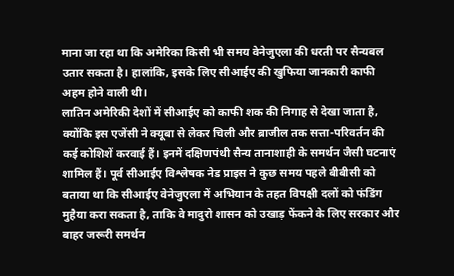माना जा रहा था कि अमेरिका किसी भी समय वेनेजुएला की धरती पर सैन्यबल उतार सकता है। हालांकि, इसके लिए सीआईए की खुफिया जानकारी काफी अहम होने वाली थी।
लातिन अमेरिकी देशों में सीआईए को काफी शक की निगाह से देखा जाता है, क्योंकि इस एजेंसी ने क्यूबा से लेकर चिली और ब्राजील तक सत्ता-परिवर्तन की कई कोशिशें करवाई हैं। इनमें दक्षिणपंथी सैन्य तानाशाही के समर्थन जैसी घटनाएं शामिल हैं। पूर्व सीआईए विश्लेषक नेड प्राइस ने कुछ समय पहले बीबीसी को बताया था कि सीआईए वेनेजुएला में अभियान के तहत विपक्षी दलों को फंडिंग मुहैया करा सकता है, ताकि वे मादुरो शासन को उखाड़ फेंकने के लिए सरकार और बाहर जरूरी समर्थन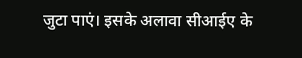जुटा पाएं। इसके अलावा सीआईए के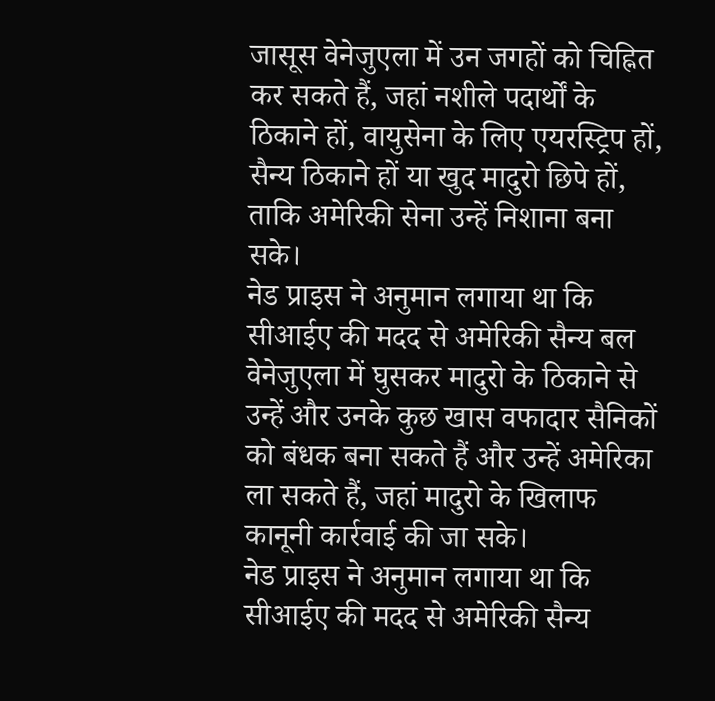जासूस वेनेजुएला में उन जगहों को चिह्नित कर सकते हैं, जहां नशीले पदार्थों के ठिकाने हों, वायुसेना के लिए एयरस्ट्रिप हों, सैन्य ठिकाने हों या खुद मादुरो छिपे हों, ताकि अमेरिकी सेना उन्हें निशाना बना सके।
नेड प्राइस ने अनुमान लगाया था कि सीआईए की मदद से अमेरिकी सैन्य बल वेनेजुएला में घुसकर मादुरो के ठिकाने से उन्हें और उनके कुछ खास वफादार सैनिकों को बंधक बना सकते हैं और उन्हें अमेरिका ला सकते हैं, जहां मादुरो के खिलाफ कानूनी कार्रवाई की जा सके।
नेड प्राइस ने अनुमान लगाया था कि सीआईए की मदद से अमेरिकी सैन्य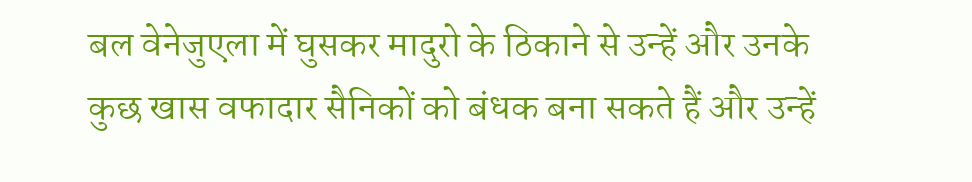बल वेनेजुएला में घुसकर मादुरो के ठिकाने से उन्हें और उनके कुछ खास वफादार सैनिकों को बंधक बना सकते हैं और उन्हें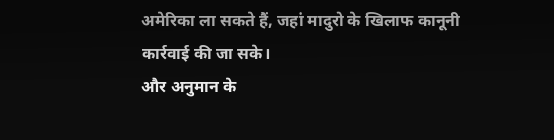अमेरिका ला सकते हैं, जहां मादुरो के खिलाफ कानूनी कार्रवाई की जा सके।
और अनुमान के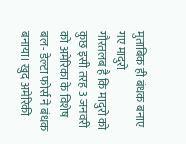मुताबिक ही बंधक बनाए गए मादुरो
गौरतलब है कि मादुरो को कुछ इसी तरह 3 जनवरी को अमेरिका के विशेष बल- डेल्टा फोर्स ने बंधक बनाया। खुद अमेरिकी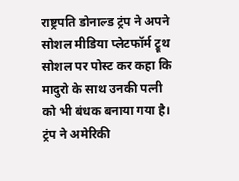राष्ट्रपति डोनाल्ड ट्रंप ने अपने सोशल मीडिया प्लेटफॉर्म ट्रूथ सोशल पर पोस्ट कर कहा कि मादुरो के साथ उनकी पत्नी को भी बंधक बनाया गया है। ट्रंप ने अमेरिकी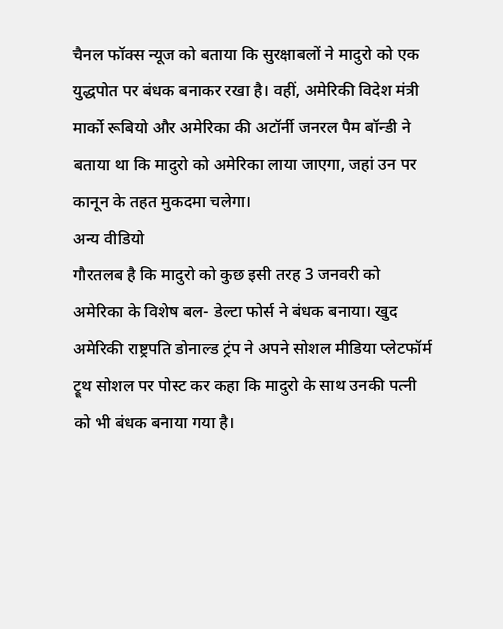चैनल फॉक्स न्यूज को बताया कि सुरक्षाबलों ने मादुरो को एक युद्धपोत पर बंधक बनाकर रखा है। वहीं, अमेरिकी विदेश मंत्री मार्को रूबियो और अमेरिका की अटॉर्नी जनरल पैम बॉन्डी ने बताया था कि मादुरो को अमेरिका लाया जाएगा, जहां उन पर कानून के तहत मुकदमा चलेगा।
अन्य वीडियो
गौरतलब है कि मादुरो को कुछ इसी तरह 3 जनवरी को अमेरिका के विशेष बल- डेल्टा फोर्स ने बंधक बनाया। खुद अमेरिकी राष्ट्रपति डोनाल्ड ट्रंप ने अपने सोशल मीडिया प्लेटफॉर्म ट्रूथ सोशल पर पोस्ट कर कहा कि मादुरो के साथ उनकी पत्नी को भी बंधक बनाया गया है।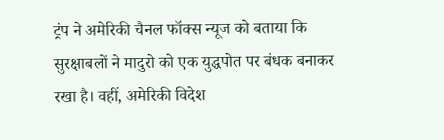ट्रंप ने अमेरिकी चैनल फॉक्स न्यूज को बताया कि सुरक्षाबलों ने मादुरो को एक युद्धपोत पर बंधक बनाकर रखा है। वहीं, अमेरिकी विदेश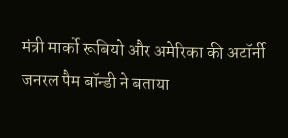मंत्री मार्को रूबियो और अमेरिका की अटॉर्नी जनरल पैम बॉन्डी ने बताया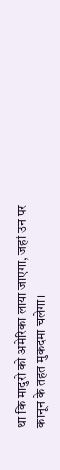था कि मादुरो को अमेरिका लाया जाएगा, जहां उन पर कानून के तहत मुकदमा चलेगा।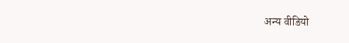अन्य वीडियो